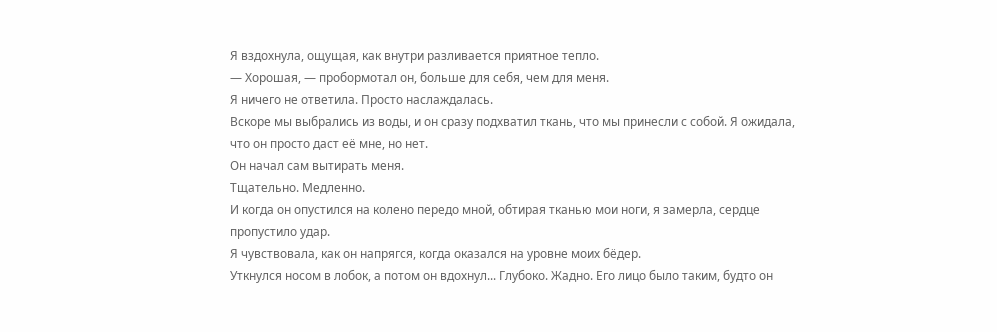Я вздохнула, ощущая, как внутри разливается приятное тепло.
— Хорошая, — пробормотал он, больше для себя, чем для меня.
Я ничего не ответила. Просто наслаждалась.
Вскоре мы выбрались из воды, и он сразу подхватил ткань, что мы принесли с собой. Я ожидала, что он просто даст её мне, но нет.
Он начал сам вытирать меня.
Тщательно. Медленно.
И когда он опустился на колено передо мной, обтирая тканью мои ноги, я замерла, сердце пропустило удар.
Я чувствовала, как он напрягся, когда оказался на уровне моих бёдер.
Уткнулся носом в лобок, а потом он вдохнул... Глубоко. Жадно. Его лицо было таким, будто он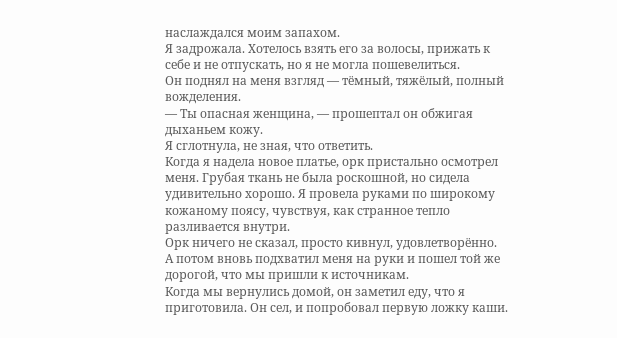наслаждался моим запахом.
Я задрожала. Хотелось взять его за волосы, прижать к себе и не отпускать, но я не могла пошевелиться.
Он поднял на меня взгляд — тёмный, тяжёлый, полный вожделения.
— Ты опасная женщина, — прошептал он обжигая дыханьем кожу.
Я сглотнула, не зная, что ответить.
Когда я надела новое платье, орк пристально осмотрел меня. Грубая ткань не была роскошной, но сидела удивительно хорошо. Я провела руками по широкому кожаному поясу, чувствуя, как странное тепло разливается внутри.
Орк ничего не сказал, просто кивнул, удовлетворённо.
А потом вновь подхватил меня на руки и пошел той же дорогой, что мы пришли к источникам.
Когда мы вернулись домой, он заметил еду, что я приготовила. Он сел, и попробовал первую ложку каши.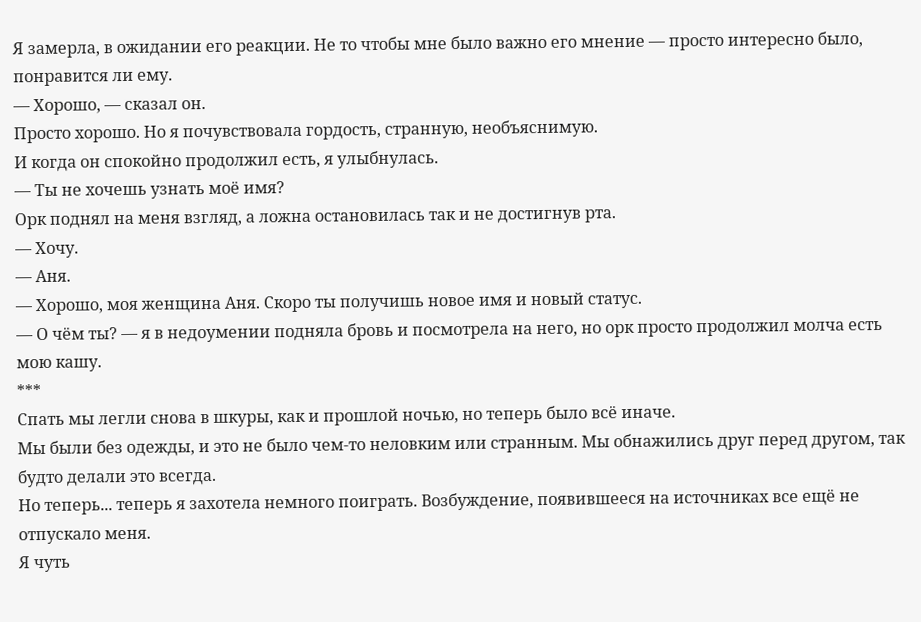Я замерла, в ожидании его реакции. Не то чтобы мне было важно его мнение — просто интересно было, понравится ли ему.
— Хорошо, — сказал он.
Просто хорошо. Но я почувствовала гордость, странную, необъяснимую.
И когда он спокойно продолжил есть, я улыбнулась.
— Ты не хочешь узнать моё имя?
Орк поднял на меня взгляд, а ложна остановилась так и не достигнув рта.
— Хочу.
— Аня.
— Хорошо, моя женщина Аня. Скоро ты получишь новое имя и новый статус.
— О чём ты? — я в недоумении подняла бровь и посмотрела на него, но орк просто продолжил молча есть мою кашу.
***
Спать мы легли снова в шкуры, как и прошлой ночью, но теперь было всё иначе.
Мы были без одежды, и это не было чем-то неловким или странным. Мы обнажились друг перед другом, так будто делали это всегда.
Но теперь... теперь я захотела немного поиграть. Возбуждение, появившееся на источниках все ещё не отпускало меня.
Я чуть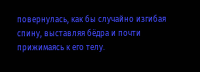повернулась, как бы случайно изгибая спину, выставляя бёдра и почти прижимаясь к его телу.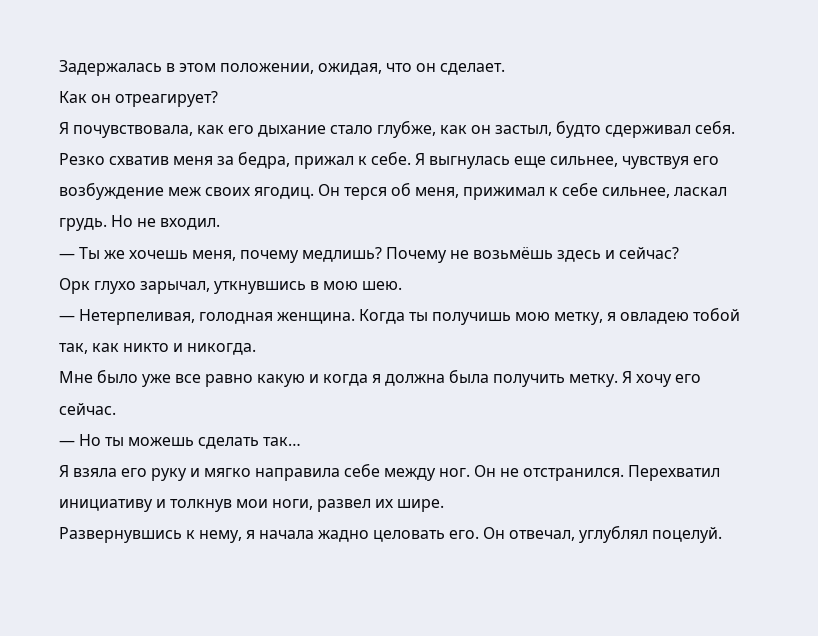Задержалась в этом положении, ожидая, что он сделает.
Как он отреагирует?
Я почувствовала, как его дыхание стало глубже, как он застыл, будто сдерживал себя.
Резко схватив меня за бедра, прижал к себе. Я выгнулась еще сильнее, чувствуя его возбуждение меж своих ягодиц. Он терся об меня, прижимал к себе сильнее, ласкал грудь. Но не входил.
— Ты же хочешь меня, почему медлишь? Почему не возьмёшь здесь и сейчас?
Орк глухо зарычал, уткнувшись в мою шею.
— Нетерпеливая, голодная женщина. Когда ты получишь мою метку, я овладею тобой так, как никто и никогда.
Мне было уже все равно какую и когда я должна была получить метку. Я хочу его сейчас.
— Но ты можешь сделать так…
Я взяла его руку и мягко направила себе между ног. Он не отстранился. Перехватил инициативу и толкнув мои ноги, развел их шире.
Развернувшись к нему, я начала жадно целовать его. Он отвечал, углублял поцелуй.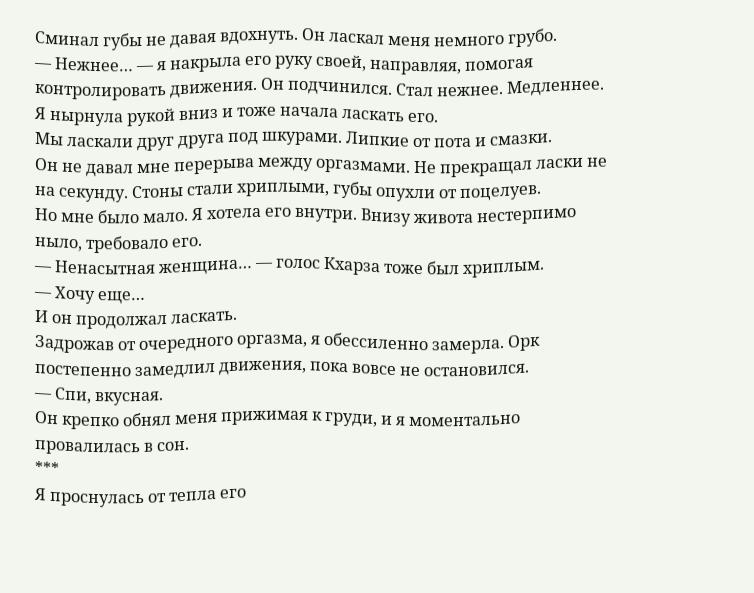Сминал губы не давая вдохнуть. Он ласкал меня немного грубо.
— Нежнее… — я накрыла его руку своей, направляя, помогая контролировать движения. Он подчинился. Стал нежнее. Медленнее.
Я нырнула рукой вниз и тоже начала ласкать его.
Мы ласкали друг друга под шкурами. Липкие от пота и смазки.
Он не давал мне перерыва между оргазмами. Не прекращал ласки не на секунду. Стоны стали хриплыми, губы опухли от поцелуев.
Но мне было мало. Я хотела его внутри. Внизу живота нестерпимо ныло, требовало его.
— Ненасытная женщина… — голос Кхарза тоже был хриплым.
— Хочу еще…
И он продолжал ласкать.
Задрожав от очередного оргазма, я обессиленно замерла. Орк постепенно замедлил движения, пока вовсе не остановился.
— Спи, вкусная.
Он крепко обнял меня прижимая к груди, и я моментально провалилась в сон.
***
Я проснулась от тепла его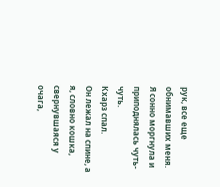рук, все еще обнимавших меня.
Я сонно моргнула и приподнялась чуть-чуть.
Кхарз спал.
Он лежал на спине, а я, словно кошка, свернувшаяся у очага,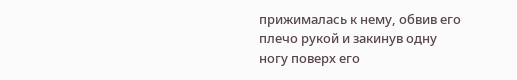прижималась к нему, обвив его плечо рукой и закинув одну ногу поверх его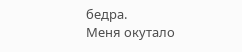бедра.
Меня окутало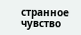странное чувство